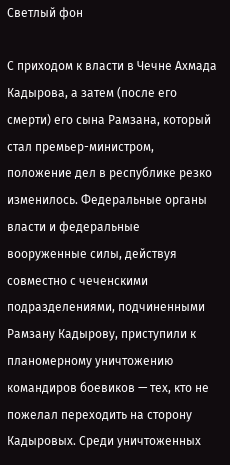Светлый фон

С приходом к власти в Чечне Ахмада Кадырова, а затем (после его смерти) его сына Рамзана, который стал премьер-министром, положение дел в республике резко изменилось. Федеральные органы власти и федеральные вооруженные силы, действуя совместно с чеченскими подразделениями, подчиненными Рамзану Кадырову, приступили к планомерному уничтожению командиров боевиков — тех, кто не пожелал переходить на сторону Кадыровых. Среди уничтоженных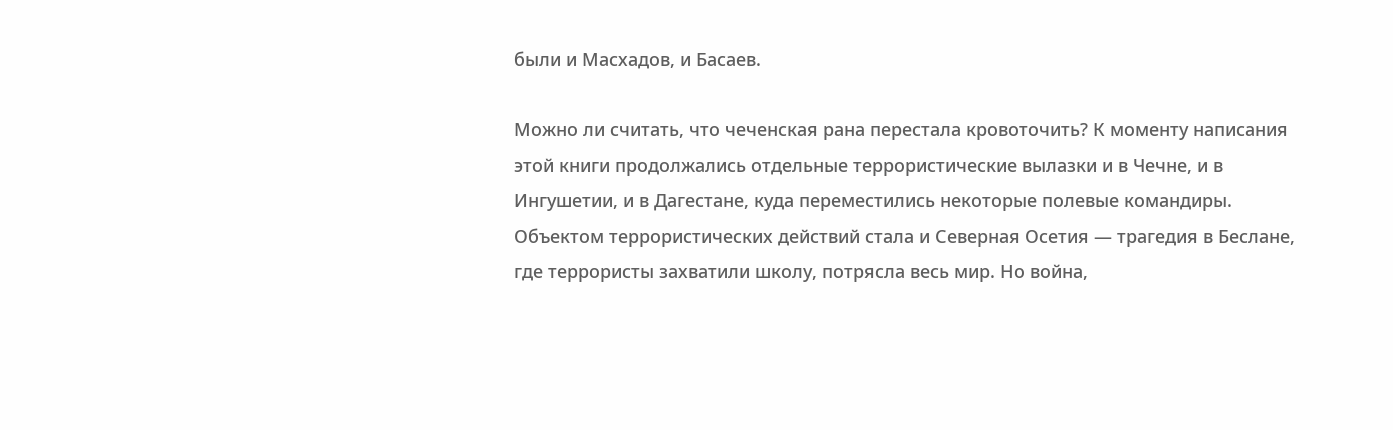были и Масхадов, и Басаев.

Можно ли считать, что чеченская рана перестала кровоточить? К моменту написания этой книги продолжались отдельные террористические вылазки и в Чечне, и в Ингушетии, и в Дагестане, куда переместились некоторые полевые командиры. Объектом террористических действий стала и Северная Осетия — трагедия в Беслане, где террористы захватили школу, потрясла весь мир. Но война,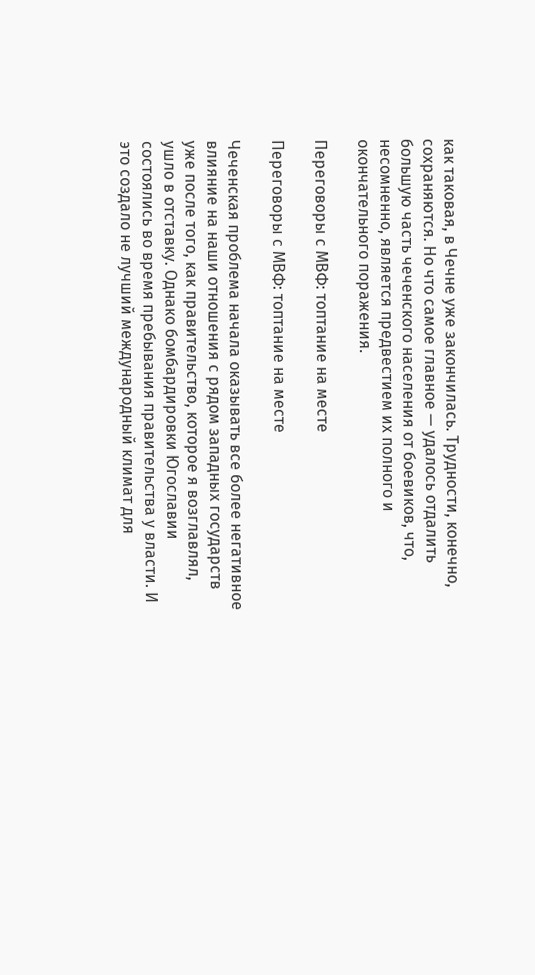как таковая, в Чечне уже закончилась. Трудности, конечно, сохраняются. Но что самое главное — удалось отдалить большую часть чеченского населения от боевиков, что, несомненно, является предвестием их полного и окончательного поражения.

Переговоры с МВФ: топтание на месте

Переговоры с МВФ: топтание на месте

Чеченская проблема начала оказывать все более негативное влияние на наши отношения с рядом западных государств уже после того, как правительство, которое я возглавлял, ушло в отставку. Однако бомбардировки Югославии состоялись во время пребывания правительства у власти. И это создало не лучший международный климат для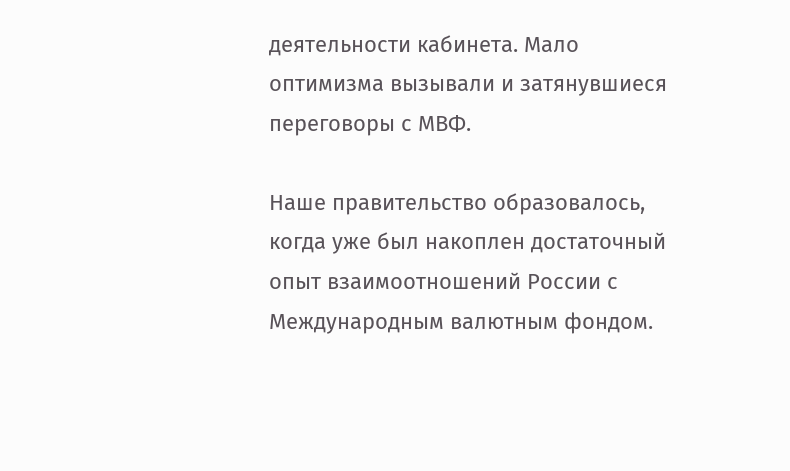деятельности кабинета. Мало оптимизма вызывали и затянувшиеся переговоры с МВФ.

Наше правительство образовалось, когда уже был накоплен достаточный опыт взаимоотношений России с Международным валютным фондом.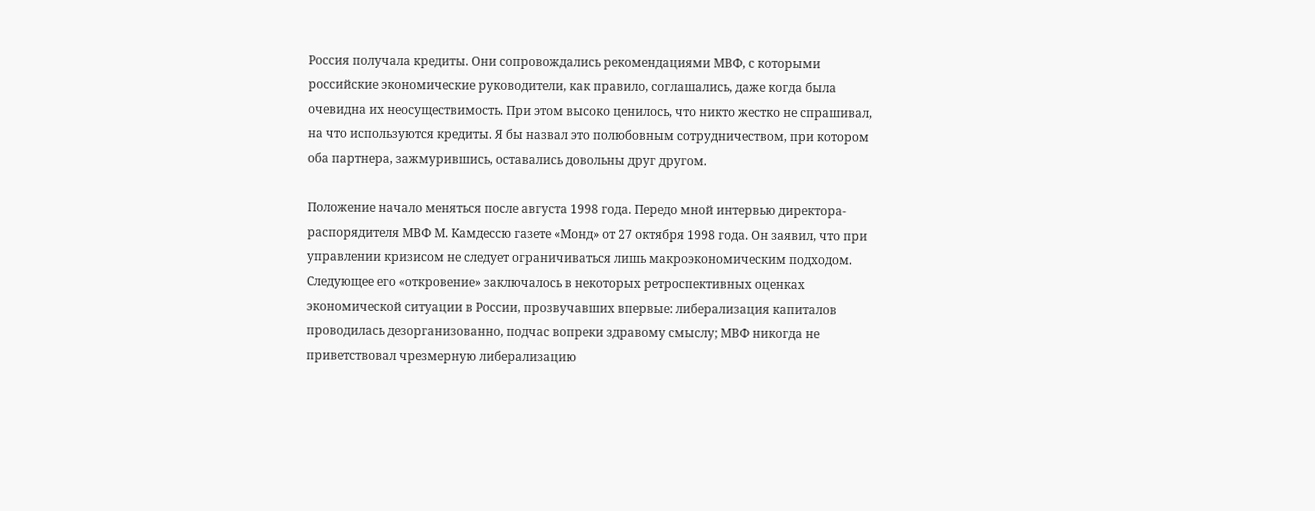Россия получала кредиты. Они сопровождались рекомендациями МВФ, с которыми российские экономические руководители, как правило, соглашались, даже когда была очевидна их неосуществимость. При этом высоко ценилось, что никто жестко не спрашивал, на что используются кредиты. Я бы назвал это полюбовным сотрудничеством, при котором оба партнера, зажмурившись, оставались довольны друг другом.

Положение начало меняться после августа 1998 года. Передо мной интервью директора-распорядителя МВФ М. Камдессю газете «Монд» от 27 октября 1998 года. Он заявил, что при управлении кризисом не следует ограничиваться лишь макроэкономическим подходом. Следующее его «откровение» заключалось в некоторых ретроспективных оценках экономической ситуации в России, прозвучавших впервые: либерализация капиталов проводилась дезорганизованно, подчас вопреки здравому смыслу; МВФ никогда не приветствовал чрезмерную либерализацию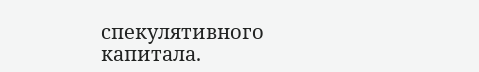спекулятивного капитала.